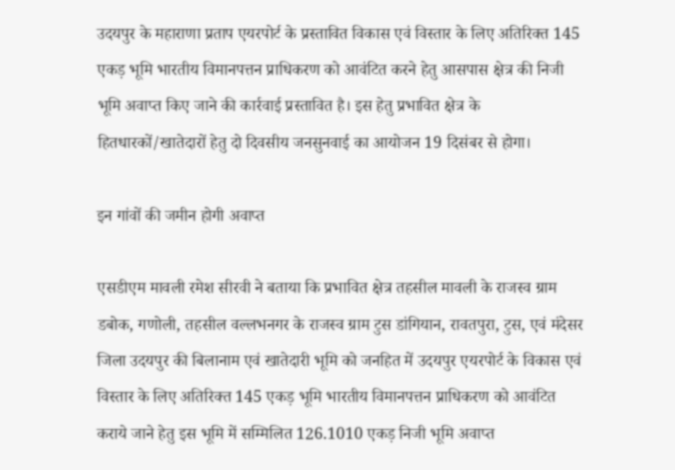उदयपुर के महाराणा प्रताप एयरपोर्ट के प्रस्तावित विकास एवं विस्तार के लिए अतिरिक्त 145 एकड़ भूमि भारतीय विमानपत्तन प्राधिकरण को आवंटित करने हेतु आसपास क्षेत्र की निजी भूमि अवाप्त किए जाने की कार्रवाई प्रस्तावित है। इस हेतु प्रभावित क्षेत्र के हितधारकों/खातेदारों हेतु दो दिवसीय जनसुनवाई का आयोजन 19 दिसंबर से होगा।

इन गांवों की जमीन होगी अवाप्त

एसडीएम मावली रमेश सीरवी ने बताया कि प्रभावित क्षेत्र तहसील मावली के राजस्व ग्राम डबोक, गणोली, तहसील वल्लभनगर के राजस्व ग्राम टुस डांगियान, रावतपुरा, टुस, एवं मंदेसर जिला उदयपुर की बिलानाम एवं खातेदारी भूमि को जनहित में उदयपुर एयरपोर्ट के विकास एवं विस्तार के लिए अतिरिक्त 145 एकड़ भूमि भारतीय विमानपत्तन प्राधिकरण को आवंटित कराये जाने हेतु इस भूमि में सम्मिलित 126.1010 एकड़ निजी भूमि अवाप्त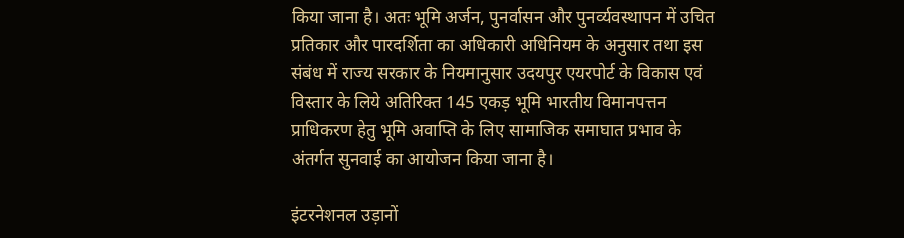किया जाना है। अतः भूमि अर्जन, पुनर्वासन और पुनर्व्यवस्थापन में उचित प्रतिकार और पारदर्शिता का अधिकारी अधिनियम के अनुसार तथा इस संबंध में राज्य सरकार के नियमानुसार उदयपुर एयरपोर्ट के विकास एवं विस्तार के लिये अतिरिक्त 145 एकड़ भूमि भारतीय विमानपत्तन प्राधिकरण हेतु भूमि अवाप्ति के लिए सामाजिक समाघात प्रभाव के अंतर्गत सुनवाई का आयोजन किया जाना है।

इंटरनेशनल उड़ानों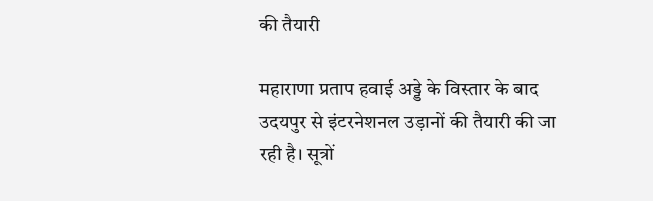की तैयारी

महाराणा प्रताप हवाई अड्डे के विस्तार के बाद उदयपुर से इंटरनेशनल उड़ानों की तैयारी की जा रही है। सूत्रों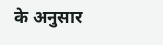के अनुसार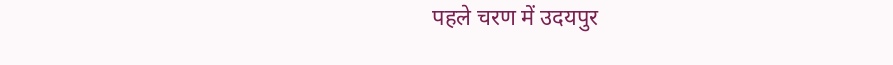पहले चरण में उदयपुर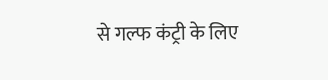से गल्फ कंट्री के लिए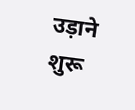उड़ाने शुरू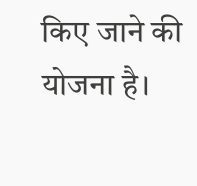किए जाने की योजना है।